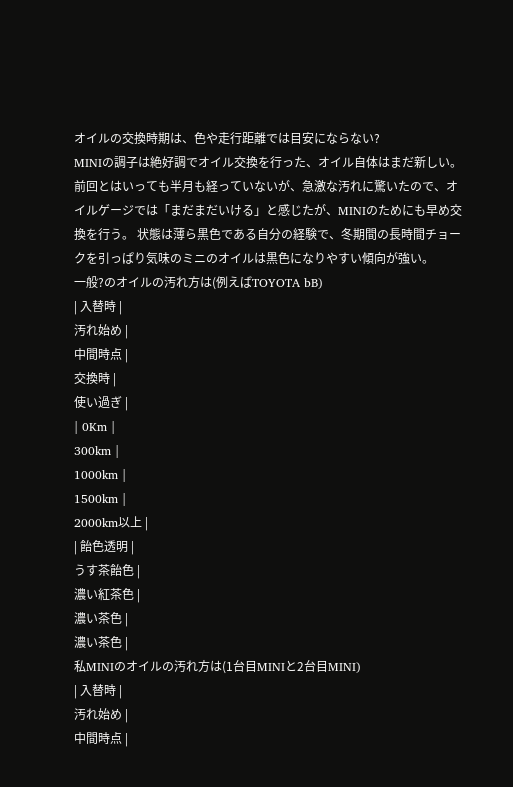オイルの交換時期は、色や走行距離では目安にならない?
MINIの調子は絶好調でオイル交換を行った、オイル自体はまだ新しい。 前回とはいっても半月も経っていないが、急激な汚れに驚いたので、オイルゲージでは「まだまだいける」と感じたが、MINIのためにも早め交換を行う。 状態は薄ら黒色である自分の経験で、冬期間の長時間チョークを引っぱり気味のミニのオイルは黒色になりやすい傾向が強い。
一般?のオイルの汚れ方は(例えばTOYOTA bB)
| 入替時 |
汚れ始め |
中間時点 |
交換時 |
使い過ぎ |
| 0Km |
300km |
1000km |
1500km |
2000km以上 |
| 飴色透明 |
うす茶飴色 |
濃い紅茶色 |
濃い茶色 |
濃い茶色 |
私MINIのオイルの汚れ方は(1台目MINIと2台目MINI)
| 入替時 |
汚れ始め |
中間時点 |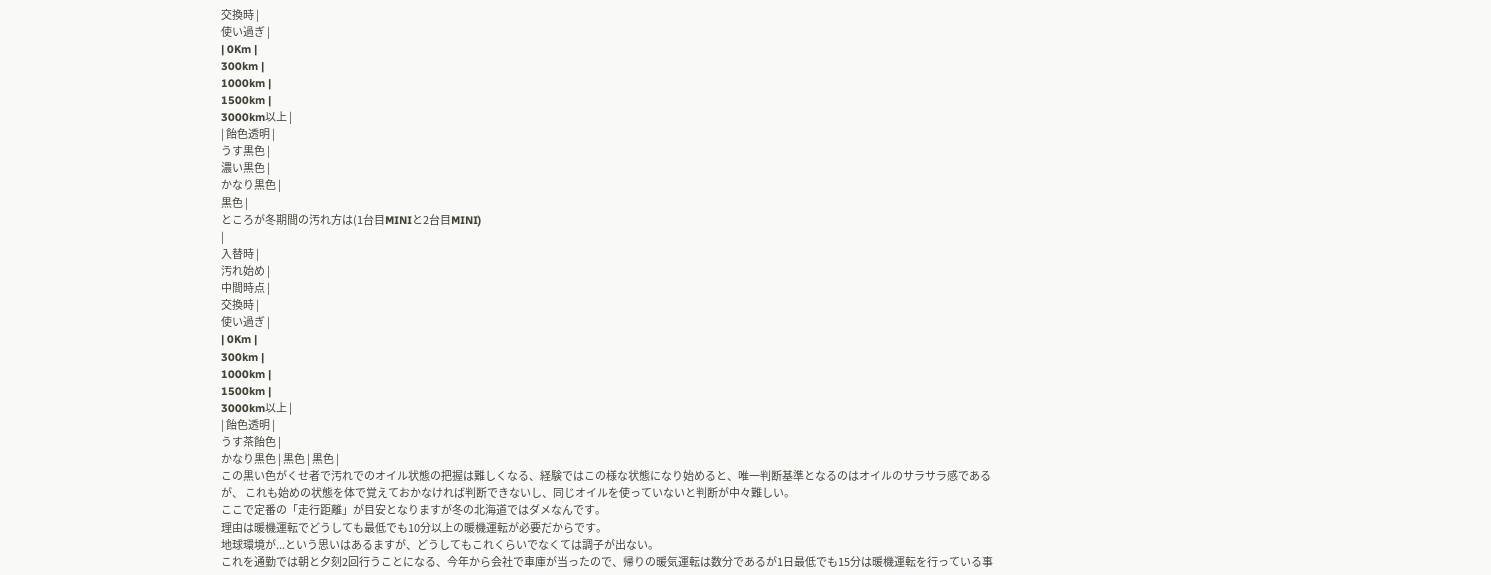交換時 |
使い過ぎ |
| 0Km |
300km |
1000km |
1500km |
3000km以上 |
| 飴色透明 |
うす黒色 |
濃い黒色 |
かなり黒色 |
黒色 |
ところが冬期間の汚れ方は(1台目MINIと2台目MINI)
|
入替時 |
汚れ始め |
中間時点 |
交換時 |
使い過ぎ |
| 0Km |
300km |
1000km |
1500km |
3000km以上 |
| 飴色透明 |
うす茶飴色 |
かなり黒色 | 黒色 | 黒色 |
この黒い色がくせ者で汚れでのオイル状態の把握は難しくなる、経験ではこの様な状態になり始めると、唯一判断基準となるのはオイルのサラサラ感であるが、 これも始めの状態を体で覚えておかなければ判断できないし、同じオイルを使っていないと判断が中々難しい。
ここで定番の「走行距離」が目安となりますが冬の北海道ではダメなんです。
理由は暖機運転でどうしても最低でも10分以上の暖機運転が必要だからです。
地球環境が...という思いはあるますが、どうしてもこれくらいでなくては調子が出ない。
これを通勤では朝と夕刻2回行うことになる、今年から会社で車庫が当ったので、帰りの暖気運転は数分であるが1日最低でも15分は暖機運転を行っている事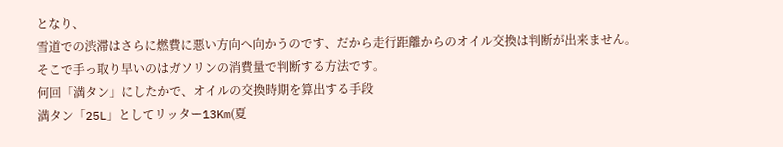となり、
雪道での渋滞はさらに燃費に悪い方向へ向かうのです、だから走行距離からのオイル交換は判断が出来ません。
そこで手っ取り早いのはガソリンの消費量で判断する方法です。
何回「満タン」にしたかで、オイルの交換時期を算出する手段
満タン「25L」としてリッター13Km(夏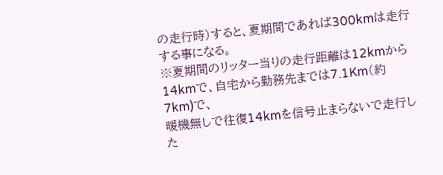の走行時)すると、夏期間であれば300kmは走行する事になる。
※夏期間のリッター当りの走行距離は12kmから14kmで、自宅から勤務先までは7.1Km(約7km)で、
暖機無しで往復14kmを信号止まらないで走行した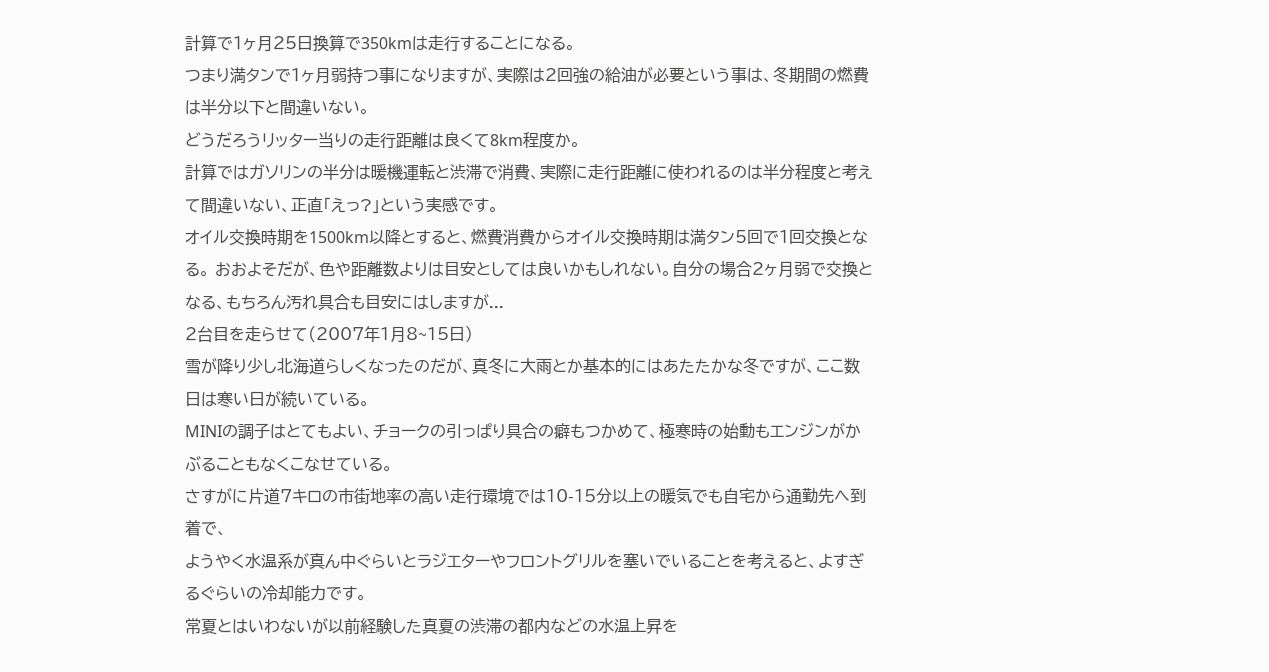計算で1ヶ月25日換算で350kmは走行することになる。
つまり満タンで1ヶ月弱持つ事になりますが、実際は2回強の給油が必要という事は、冬期間の燃費は半分以下と間違いない。
どうだろうリッター当りの走行距離は良くて8km程度か。
計算ではガソリンの半分は暖機運転と渋滞で消費、実際に走行距離に使われるのは半分程度と考えて間違いない、正直「えっ?」という実感です。
オイル交換時期を1500km以降とすると、燃費消費からオイル交換時期は満タン5回で1回交換となる。 おおよそだが、色や距離数よりは目安としては良いかもしれない。自分の場合2ヶ月弱で交換となる、もちろん汚れ具合も目安にはしますが...
2台目を走らせて(2007年1月8~15日)
雪が降り少し北海道らしくなったのだが、真冬に大雨とか基本的にはあたたかな冬ですが、ここ数日は寒い日が続いている。
MINIの調子はとてもよい、チョークの引っぱり具合の癖もつかめて、極寒時の始動もエンジンがかぶることもなくこなせている。
さすがに片道7キロの市街地率の高い走行環境では10-15分以上の暖気でも自宅から通勤先へ到着で、
ようやく水温系が真ん中ぐらいとラジエターやフロントグリルを塞いでいることを考えると、よすぎるぐらいの冷却能力です。
常夏とはいわないが以前経験した真夏の渋滞の都内などの水温上昇を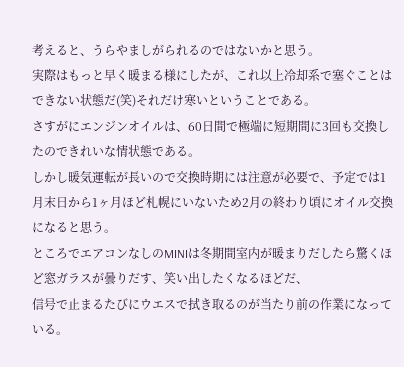考えると、うらやましがられるのではないかと思う。
実際はもっと早く暖まる様にしたが、これ以上冷却系で塞ぐことはできない状態だ(笑)それだけ寒いということである。
さすがにエンジンオイルは、60日間で極端に短期間に3回も交換したのできれいな情状態である。
しかし暖気運転が長いので交換時期には注意が必要で、予定では1月末日から1ヶ月ほど札幌にいないため2月の終わり頃にオイル交換になると思う。
ところでエアコンなしのMINIは冬期間室内が暖まりだしたら驚くほど窓ガラスが曇りだす、笑い出したくなるほどだ、
信号で止まるたびにウエスで拭き取るのが当たり前の作業になっている。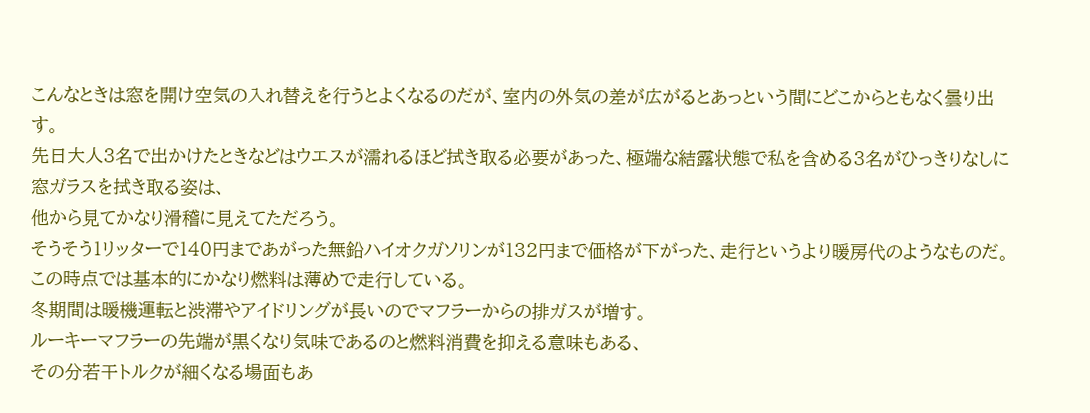こんなときは窓を開け空気の入れ替えを行うとよくなるのだが、室内の外気の差が広がるとあっという間にどこからともなく曇り出す。
先日大人3名で出かけたときなどはウエスが濡れるほど拭き取る必要があった、極端な結露状態で私を含める3名がひっきりなしに窓ガラスを拭き取る姿は、
他から見てかなり滑稽に見えてただろう。
そうそう1リッターで140円まであがった無鉛ハイオクガソリンが132円まで価格が下がった、走行というより暖房代のようなものだ。
この時点では基本的にかなり燃料は薄めで走行している。
冬期間は暖機運転と渋滞やアイドリングが長いのでマフラーからの排ガスが増す。
ルーキーマフラーの先端が黒くなり気味であるのと燃料消費を抑える意味もある、
その分若干トルクが細くなる場面もあ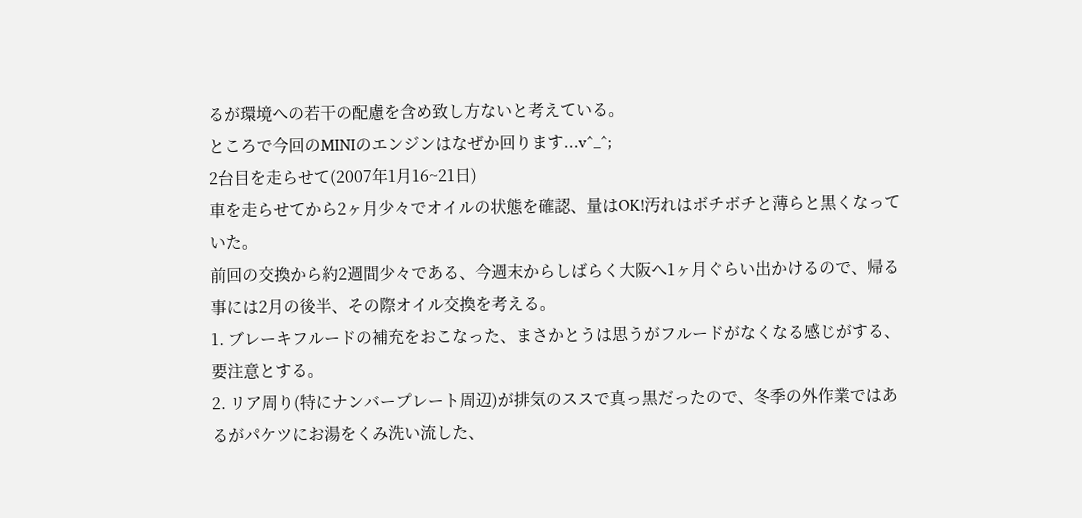るが環境への若干の配慮を含め致し方ないと考えている。
ところで今回のMINIのエンジンはなぜか回ります...v^_^;
2台目を走らせて(2007年1月16~21日)
車を走らせてから2ヶ月少々でオイルの状態を確認、量はOK!汚れはボチボチと薄らと黒くなっていた。
前回の交換から約2週間少々である、今週末からしばらく大阪へ1ヶ月ぐらい出かけるので、帰る事には2月の後半、その際オイル交換を考える。
1. ブレーキフルードの補充をおこなった、まさかとうは思うがフルードがなくなる感じがする、要注意とする。
2. リア周り(特にナンバープレート周辺)が排気のススで真っ黒だったので、冬季の外作業ではあるがパケツにお湯をくみ洗い流した、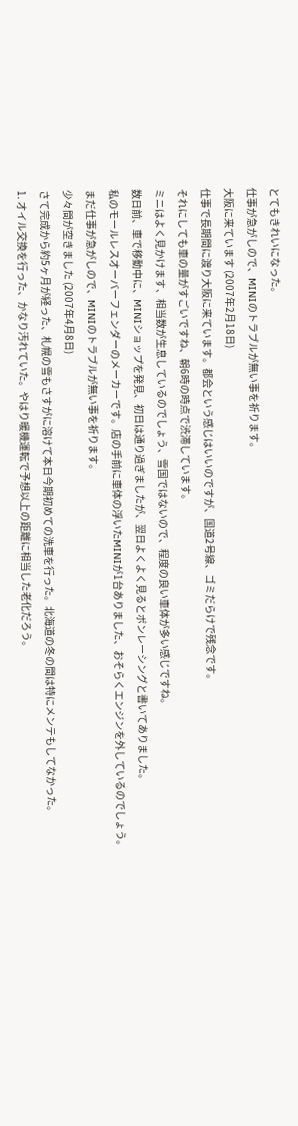とてもきれいになった。
仕事が急がしので、MINIのトラブルが無い事を祈ります。
大阪に来ています (2007年2月18日)
仕事で長期間に渡り大阪に来ています。都会という感じはいいのですが、国道2号線、ゴミだらけで残念です。
それにしても車の量がすごいですね、朝6時の時点で渋滞しています。
ミニはよく見かけます、相当数が生息しているのでしょう、雪国ではないので、程度の良い車体が多い感じですね。
数日前、車で移動中に、MINIショップを発見、初日は通り過ぎましたが、翌日よくよく見るとボンレーシングと書いてありました。
私のモールレスオーバーフェンダーのメーカーです。店の手前に車体の浮いたMINIが1台ありました、おそらくエンジンを外しているのでしょう。
まだ仕事が急がしので、MINIのトラブルが無い事を祈ります。
少々間が空きました (2007年4月8日)
さて完成から約5ヶ月が経った、札幌の雪もさすがに溶けて本日今期初めての洗車を行った。北海道の冬の間は特にメンテもしてなかった。
1. オイル交換を行った、かなり汚れていた。やはり暖機運転で予想以上の距離に相当した老化だろう。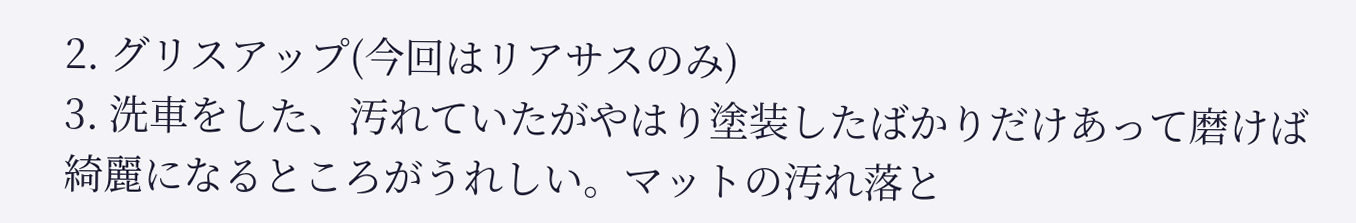2. グリスアップ(今回はリアサスのみ)
3. 洗車をした、汚れていたがやはり塗装したばかりだけあって磨けば綺麗になるところがうれしい。マットの汚れ落と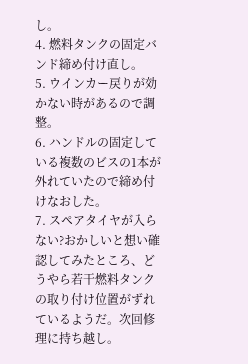し。
4. 燃料タンクの固定バンド締め付け直し。
5. ウインカー戻りが効かない時があるので調整。
6. ハンドルの固定している複数のビスの1本が外れていたので締め付けなおした。
7. スペアタイヤが入らない?おかしいと想い確認してみたところ、どうやら若干燃料タンクの取り付け位置がずれているようだ。次回修理に持ち越し。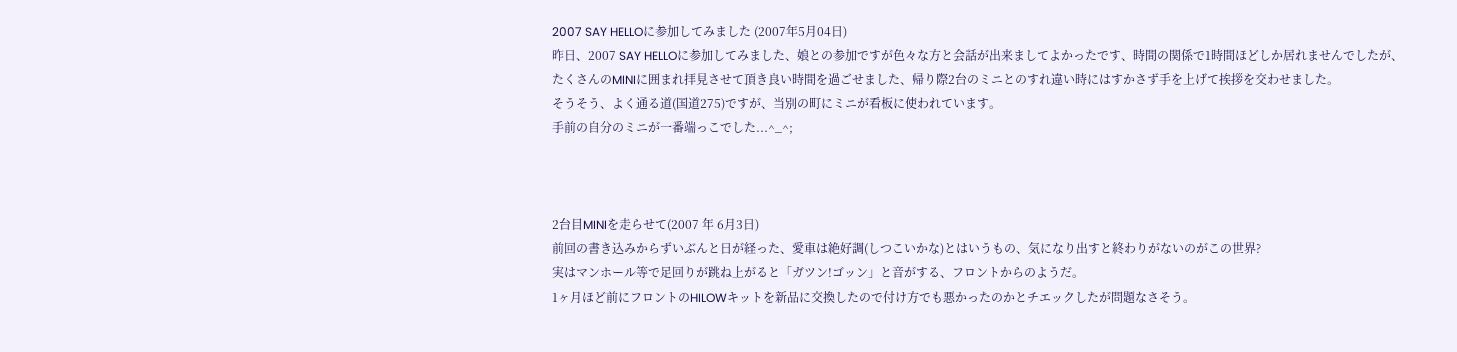2007 SAY HELLOに参加してみました (2007年5月04日)
昨日、2007 SAY HELLOに参加してみました、娘との参加ですが色々な方と会話が出来ましてよかったです、時間の関係で1時間ほどしか居れませんでしたが、
たくさんのMINIに囲まれ拝見させて頂き良い時間を過ごせました、帰り際2台のミニとのすれ違い時にはすかさず手を上げて挨拶を交わせました。
そうそう、よく通る道(国道275)ですが、当別の町にミニが看板に使われています。
手前の自分のミニが一番端っこでした...^_^;



2台目MINIを走らせて(2007 年 6月3日)
前回の書き込みからずいぶんと日が経った、愛車は絶好調(しつこいかな)とはいうもの、気になり出すと終わりがないのがこの世界?
実はマンホール等で足回りが跳ね上がると「ガツン!ゴッン」と音がする、フロントからのようだ。
1ヶ月ほど前にフロントのHILOWキットを新品に交換したので付け方でも悪かったのかとチエックしたが問題なさそう。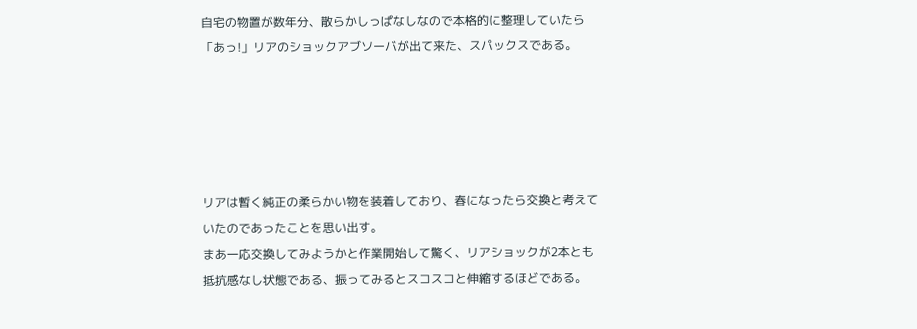自宅の物置が数年分、散らかしっぱなしなので本格的に整理していたら「あっ!」リアのショックアブソーバが出て来た、スパックスである。





リアは暫く純正の柔らかい物を装着しており、春になったら交換と考えていたのであったことを思い出す。
まあ一応交換してみようかと作業開始して驚く、リアショックが2本とも抵抗感なし状態である、振ってみるとスコスコと伸縮するほどである。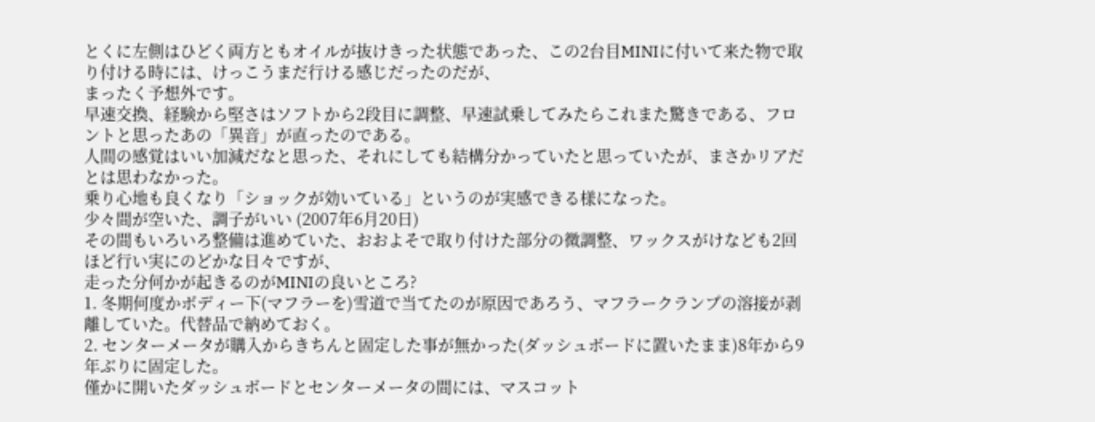とくに左側はひどく両方ともオイルが抜けきった状態であった、この2台目MINIに付いて来た物で取り付ける時には、けっこうまだ行ける感じだったのだが、
まったく予想外です。
早速交換、経験から堅さはソフトから2段目に調整、早速試乗してみたらこれまた驚きである、フロントと思ったあの「異音」が直ったのである。
人間の感覚はいい加減だなと思った、それにしても結構分かっていたと思っていたが、まさかリアだとは思わなかった。
乗り心地も良くなり「ショックが効いている」というのが実感できる様になった。
少々間が空いた、調子がいい (2007年6月20日)
その間もいろいろ整備は進めていた、おおよそで取り付けた部分の微調整、ワックスがけなども2回ほど行い実にのどかな日々ですが、
走った分何かが起きるのがMINIの良いところ?
1. 冬期何度かボディー下(マフラーを)雪道で当てたのが原因であろう、マフラークランプの溶接が剥離していた。代替品で納めておく。
2. センターメータが購入からきちんと固定した事が無かった(ダッシュボードに置いたまま)8年から9年ぶりに固定した。
僅かに開いたダッシュボードとセンターメータの間には、マスコット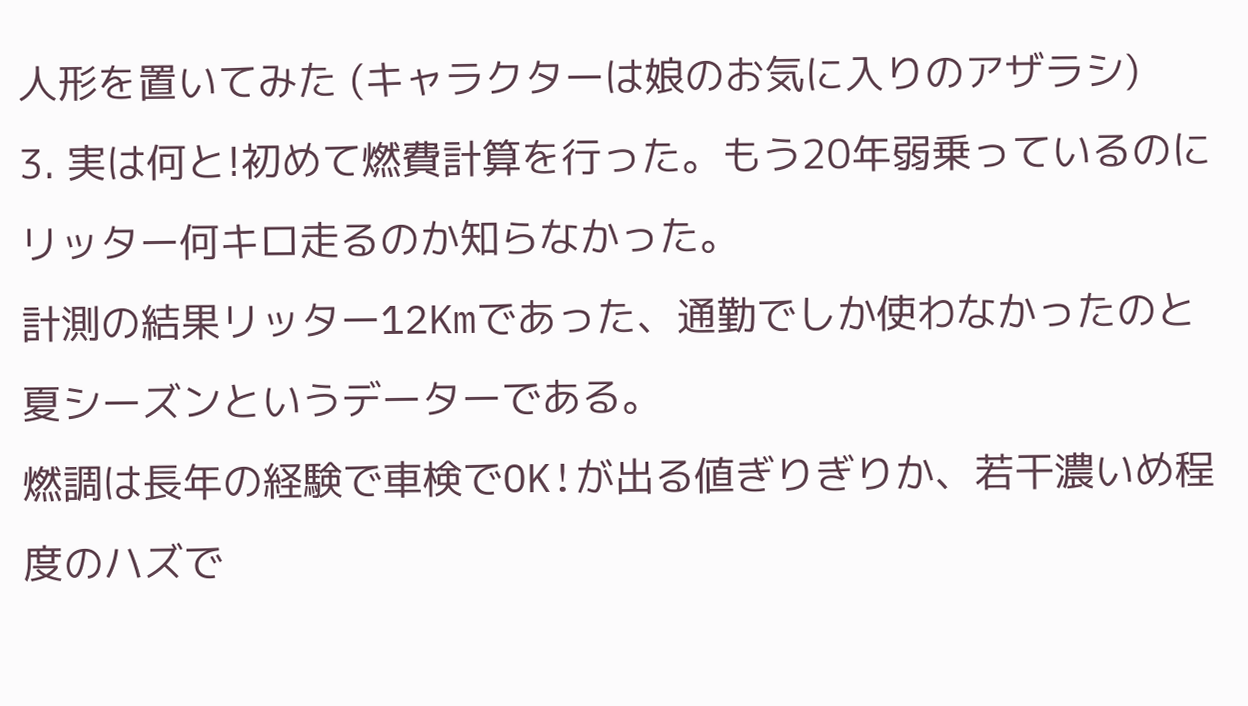人形を置いてみた (キャラクターは娘のお気に入りのアザラシ)
3. 実は何と!初めて燃費計算を行った。もう20年弱乗っているのにリッター何キロ走るのか知らなかった。
計測の結果リッター12Kmであった、通勤でしか使わなかったのと夏シーズンというデーターである。
燃調は長年の経験で車検でOK!が出る値ぎりぎりか、若干濃いめ程度のハズで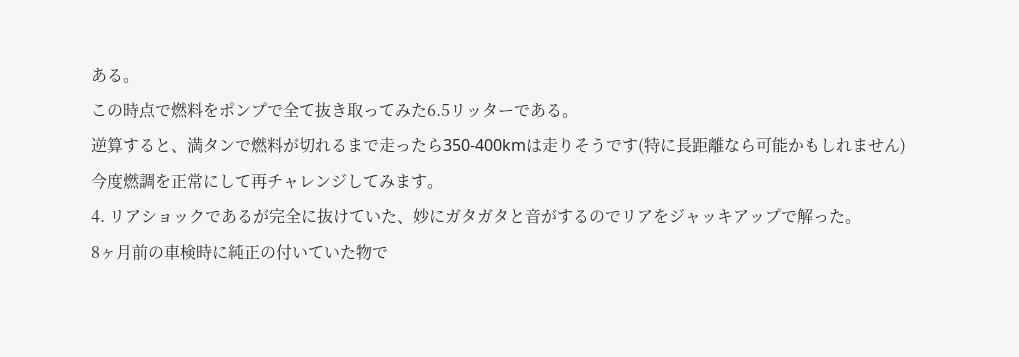ある。
この時点で燃料をポンプで全て抜き取ってみた6.5リッターである。
逆算すると、満タンで燃料が切れるまで走ったら350-400kmは走りそうです(特に長距離なら可能かもしれません)
今度燃調を正常にして再チャレンジしてみます。
4. リアショックであるが完全に抜けていた、妙にガタガタと音がするのでリアをジャッキアップで解った。
8ヶ月前の車検時に純正の付いていた物で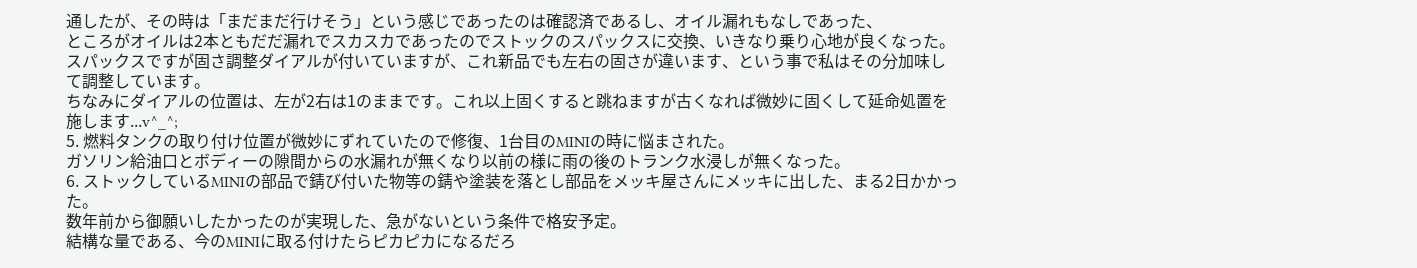通したが、その時は「まだまだ行けそう」という感じであったのは確認済であるし、オイル漏れもなしであった、
ところがオイルは2本ともだだ漏れでスカスカであったのでストックのスパックスに交換、いきなり乗り心地が良くなった。
スパックスですが固さ調整ダイアルが付いていますが、これ新品でも左右の固さが違います、という事で私はその分加味して調整しています。
ちなみにダイアルの位置は、左が2右は1のままです。これ以上固くすると跳ねますが古くなれば微妙に固くして延命処置を施します...v^_^;
5. 燃料タンクの取り付け位置が微妙にずれていたので修復、1台目のMINIの時に悩まされた。
ガソリン給油口とボディーの隙間からの水漏れが無くなり以前の様に雨の後のトランク水浸しが無くなった。
6. ストックしているMINIの部品で錆び付いた物等の錆や塗装を落とし部品をメッキ屋さんにメッキに出した、まる2日かかった。
数年前から御願いしたかったのが実現した、急がないという条件で格安予定。
結構な量である、今のMINIに取る付けたらピカピカになるだろ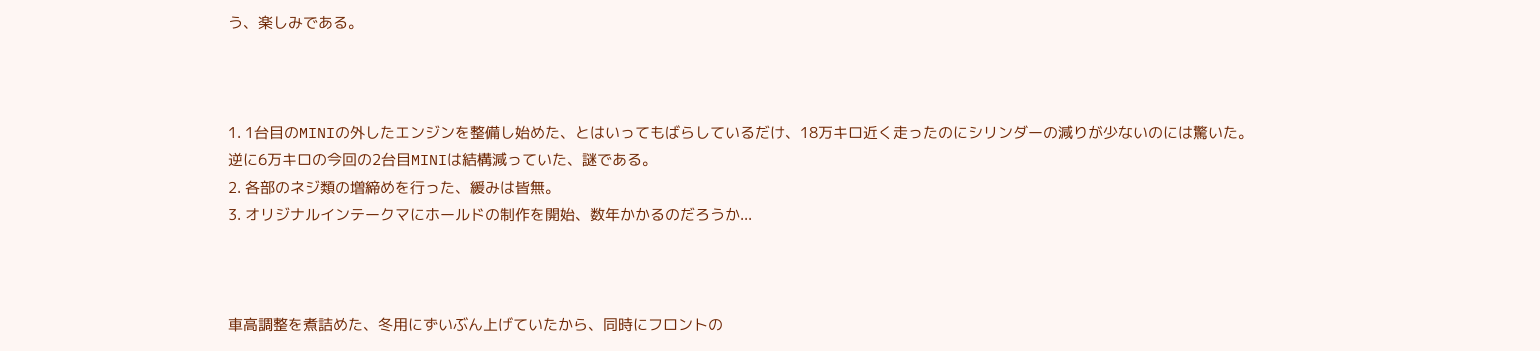う、楽しみである。



1. 1台目のMINIの外したエンジンを整備し始めた、とはいってもばらしているだけ、18万キロ近く走ったのにシリンダーの減りが少ないのには驚いた。
逆に6万キロの今回の2台目MINIは結構減っていた、謎である。
2. 各部のネジ類の増締めを行った、緩みは皆無。
3. オリジナルインテークマにホールドの制作を開始、数年かかるのだろうか...



車高調整を煮詰めた、冬用にずいぶん上げていたから、同時にフロントの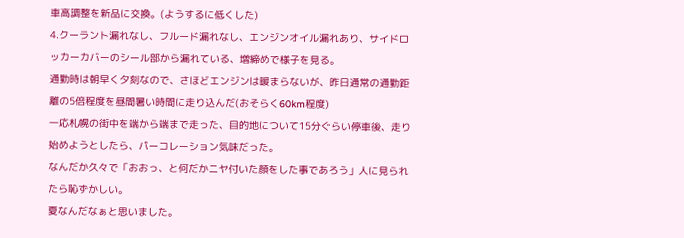車高調整を新品に交換。(ようするに低くした)
4.クーラント漏れなし、フルード漏れなし、エンジンオイル漏れあり、サイドロッカーカバーのシール部から漏れている、増締めで様子を見る。
通勤時は朝早く夕刻なので、さほどエンジンは暖まらないが、昨日通常の通勤距離の5倍程度を昼間暑い時間に走り込んだ(おそらく60km程度)
一応札幌の街中を端から端まで走った、目的地について15分ぐらい停車後、走り始めようとしたら、パーコレーション気味だった。
なんだか久々で「おおっ、と何だかニヤ付いた顔をした事であろう」人に見られたら恥ずかしい。
夏なんだなぁと思いました。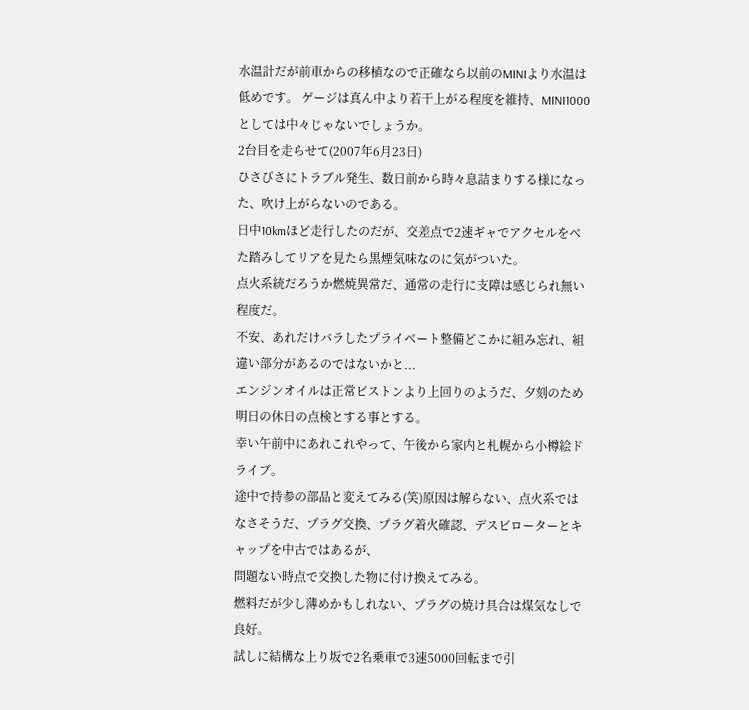水温計だが前車からの移植なので正確なら以前のMINIより水温は低めです。 ゲージは真ん中より若干上がる程度を維持、MINI1000としては中々じゃないでしょうか。
2台目を走らせて(2007年6月23日)
ひさびさにトラブル発生、数日前から時々息詰まりする様になった、吹け上がらないのである。
日中10kmほど走行したのだが、交差点で2速ギャでアクセルをべた踏みしてリアを見たら黒煙気味なのに気がついた。
点火系統だろうか燃焼異常だ、通常の走行に支障は感じられ無い程度だ。
不安、あれだけバラしたプライベート整備どこかに組み忘れ、組違い部分があるのではないかと...
エンジンオイルは正常ピストンより上回りのようだ、夕刻のため明日の休日の点検とする事とする。
幸い午前中にあれこれやって、午後から家内と札幌から小樽絵ドライブ。
途中で持参の部品と変えてみる(笑)原因は解らない、点火系ではなさそうだ、プラグ交換、プラグ着火確認、デスビローターとキャップを中古ではあるが、
問題ない時点で交換した物に付け換えてみる。
燃料だが少し薄めかもしれない、プラグの焼け具合は煤気なしで良好。
試しに結構な上り坂で2名乗車で3速5000回転まで引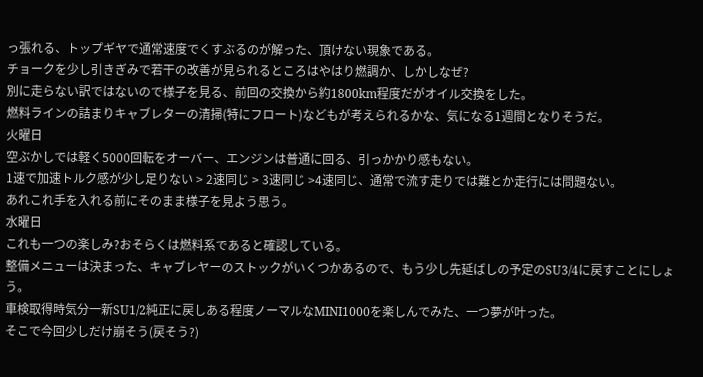っ張れる、トップギヤで通常速度でくすぶるのが解った、頂けない現象である。
チョークを少し引きぎみで若干の改善が見られるところはやはり燃調か、しかしなぜ?
別に走らない訳ではないので様子を見る、前回の交換から約1800km程度だがオイル交換をした。
燃料ラインの詰まりキャブレターの清掃(特にフロート)などもが考えられるかな、気になる1週間となりそうだ。
火曜日
空ぶかしでは軽く5000回転をオーバー、エンジンは普通に回る、引っかかり感もない。
1速で加速トルク感が少し足りない > 2速同じ > 3速同じ >4速同じ、通常で流す走りでは難とか走行には問題ない。
あれこれ手を入れる前にそのまま様子を見よう思う。
水曜日
これも一つの楽しみ?おそらくは燃料系であると確認している。
整備メニューは決まった、キャブレヤーのストックがいくつかあるので、もう少し先延ばしの予定のSU3/4に戻すことにしょう。
車検取得時気分一新SU1/2純正に戻しある程度ノーマルなMINI1000を楽しんでみた、一つ夢が叶った。
そこで今回少しだけ崩そう(戻そう?)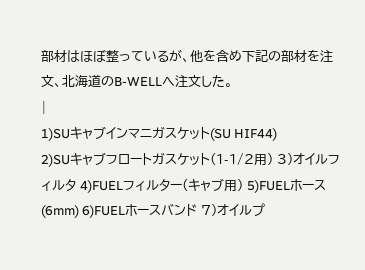部材はほぼ整っているが、他を含め下記の部材を注文、北海道のB-WELLへ注文した。
|
1)SUキャブインマニガスケット(SU HIF44)
2)SUキャブフロートガスケット(1-1/2用) 3)オイルフィルタ 4)FUELフィルター(キャブ用) 5)FUELホース (6mm) 6)FUELホースバンド 7)オイルプ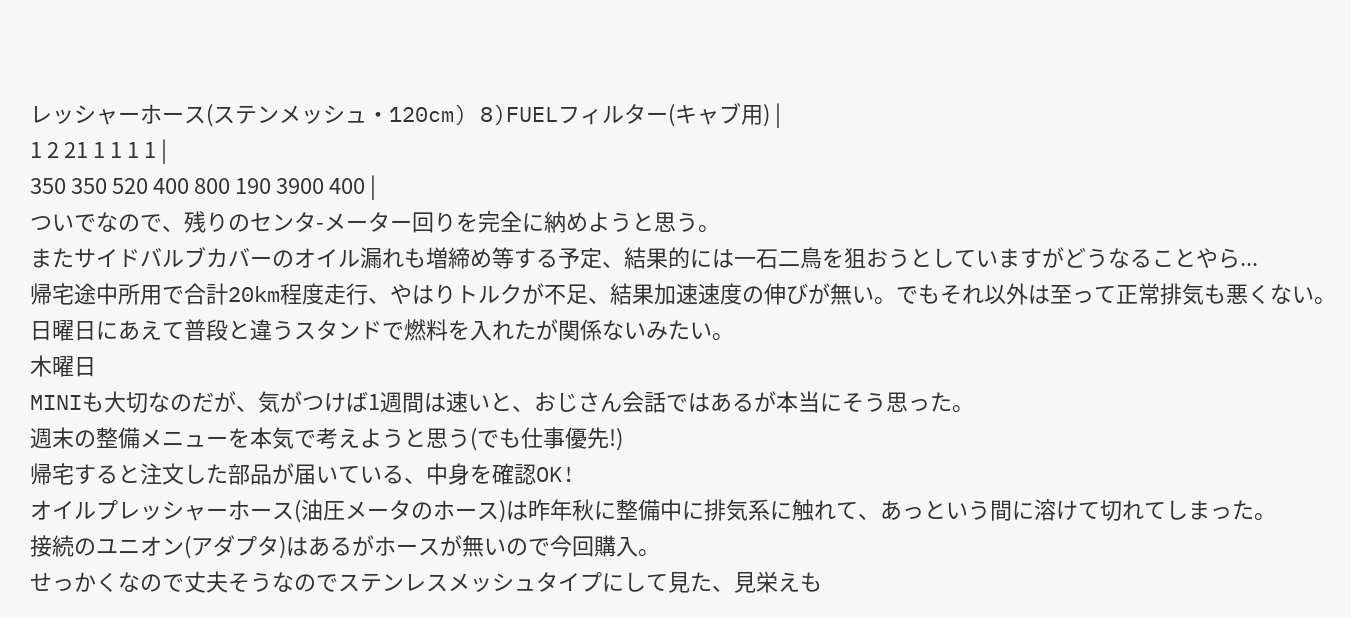レッシャーホース(ステンメッシュ・120cm) 8)FUELフィルター(キャブ用) |
1 2 21 1 1 1 1 |
350 350 520 400 800 190 3900 400 |
ついでなので、残りのセンタ-メーター回りを完全に納めようと思う。
またサイドバルブカバーのオイル漏れも増締め等する予定、結果的には一石二鳥を狙おうとしていますがどうなることやら...
帰宅途中所用で合計20km程度走行、やはりトルクが不足、結果加速速度の伸びが無い。でもそれ以外は至って正常排気も悪くない。
日曜日にあえて普段と違うスタンドで燃料を入れたが関係ないみたい。
木曜日
MINIも大切なのだが、気がつけば1週間は速いと、おじさん会話ではあるが本当にそう思った。
週末の整備メニューを本気で考えようと思う(でも仕事優先!)
帰宅すると注文した部品が届いている、中身を確認OK!
オイルプレッシャーホース(油圧メータのホース)は昨年秋に整備中に排気系に触れて、あっという間に溶けて切れてしまった。
接続のユニオン(アダプタ)はあるがホースが無いので今回購入。
せっかくなので丈夫そうなのでステンレスメッシュタイプにして見た、見栄えも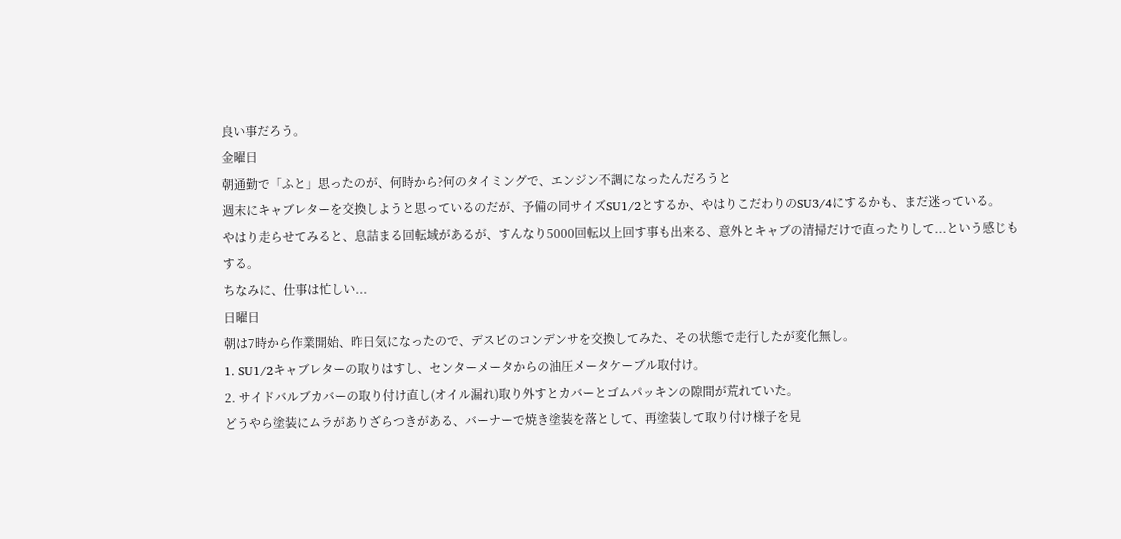良い事だろう。
金曜日
朝通勤で「ふと」思ったのが、何時から?何のタイミングで、エンジン不調になったんだろうと
週末にキャブレターを交換しようと思っているのだが、予備の同サイズSU1/2とするか、やはりこだわりのSU3/4にするかも、まだ迷っている。
やはり走らせてみると、息詰まる回転域があるが、すんなり5000回転以上回す事も出来る、意外とキャブの清掃だけで直ったりして...という感じもする。
ちなみに、仕事は忙しい...
日曜日
朝は7時から作業開始、昨日気になったので、デスビのコンデンサを交換してみた、その状態で走行したが変化無し。
1. SU1/2キャブレターの取りはすし、センターメータからの油圧メータケーブル取付け。
2. サイドバルブカバーの取り付け直し(オイル漏れ)取り外すとカバーとゴムパッキンの隙間が荒れていた。
どうやら塗装にムラがありざらつきがある、バーナーで焼き塗装を落として、再塗装して取り付け様子を見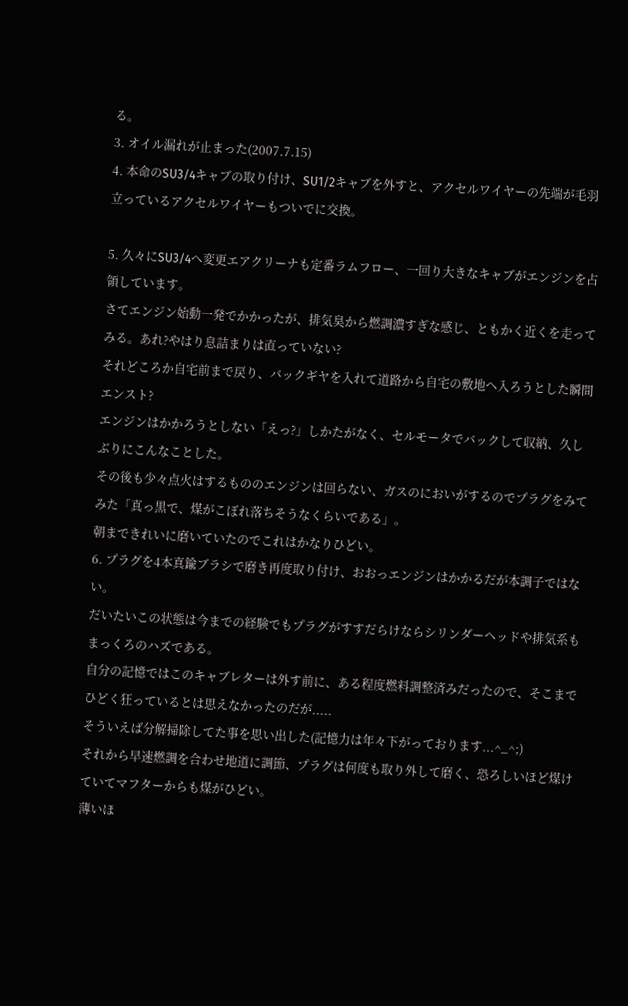る。
3. オイル漏れが止まった(2007.7.15)
4. 本命のSU3/4キャブの取り付け、SU1/2キャブを外すと、アクセルワイヤーの先端が毛羽立っているアクセルワイヤーもついでに交換。

5. 久々にSU3/4へ変更エアクリーナも定番ラムフロー、一回り大きなキャブがエンジンを占領しています。
さてエンジン始動一発でかかったが、排気臭から燃調濃すぎな感じ、ともかく近くを走ってみる。あれ?やはり息詰まりは直っていない?
それどころか自宅前まで戻り、バックギヤを入れて道路から自宅の敷地へ入ろうとした瞬間エンスト?
エンジンはかかろうとしない「えっ?」しかたがなく、セルモータでバックして収納、久しぶりにこんなことした。
その後も少々点火はするもののエンジンは回らない、ガスのにおいがするのでプラグをみてみた「真っ黒で、煤がこぼれ落ちそうなくらいである」。
朝まできれいに磨いていたのでこれはかなりひどい。
6. プラグを4本真鍮ブラシで磨き再度取り付け、おおっエンジンはかかるだが本調子ではない。
だいたいこの状態は今までの経験でもプラグがすすだらけならシリンダーヘッドや排気系もまっくろのハズである。
自分の記憶ではこのキャブレターは外す前に、ある程度燃料調整済みだったので、そこまでひどく狂っているとは思えなかったのだが.....
そういえば分解掃除してた事を思い出した(記憶力は年々下がっております...^_^;)
それから早速燃調を合わせ地道に調節、プラグは何度も取り外して磨く、恐ろしいほど煤けていてマフターからも煤がひどい。
薄いほ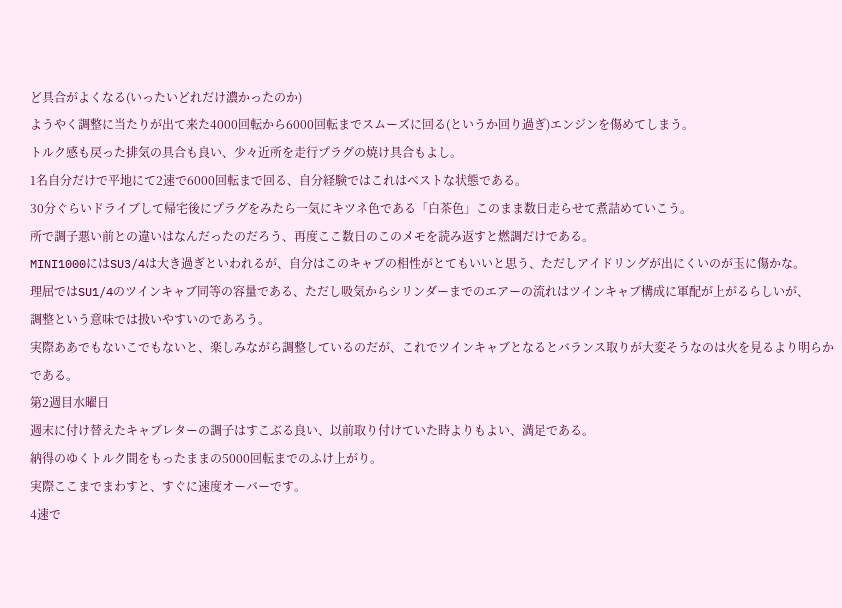ど具合がよくなる(いったいどれだけ濃かったのか)
ようやく調整に当たりが出て来た4000回転から6000回転までスムーズに回る(というか回り過ぎ)エンジンを傷めてしまう。
トルク感も戻った排気の具合も良い、少々近所を走行プラグの焼け具合もよし。
1名自分だけで平地にて2速で6000回転まで回る、自分経験ではこれはベストな状態である。
30分ぐらいドライブして帰宅後にプラグをみたら一気にキツネ色である「白茶色」このまま数日走らせて煮詰めていこう。
所で調子悪い前との違いはなんだったのだろう、再度ここ数日のこのメモを読み返すと燃調だけである。
MINI1000にはSU3/4は大き過ぎといわれるが、自分はこのキャブの相性がとてもいいと思う、ただしアイドリングが出にくいのが玉に傷かな。
理屈ではSU1/4のツインキャブ同等の容量である、ただし吸気からシリンダーまでのエアーの流れはツインキャブ構成に軍配が上がるらしいが、
調整という意味では扱いやすいのであろう。
実際ああでもないこでもないと、楽しみながら調整しているのだが、これでツインキャブとなるとバランス取りが大変そうなのは火を見るより明らかである。
第2週目水曜日
週末に付け替えたキャブレターの調子はすこぶる良い、以前取り付けていた時よりもよい、満足である。
納得のゆくトルク間をもったままの5000回転までのふけ上がり。
実際ここまでまわすと、すぐに速度オーバーです。
4速で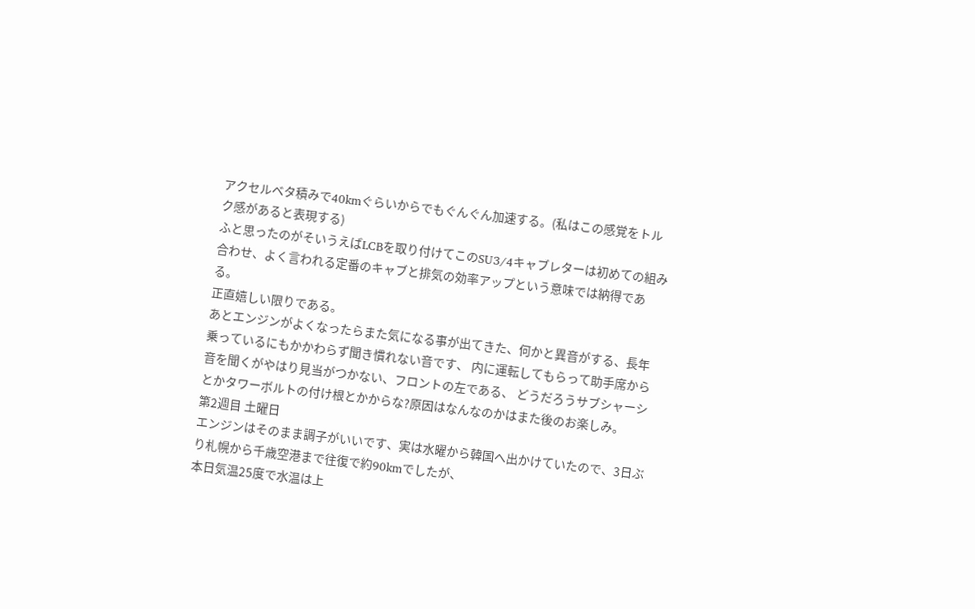アクセルベタ積みで40kmぐらいからでもぐんぐん加速する。(私はこの感覚をトルク感があると表現する)
ふと思ったのがそいうえばLCBを取り付けてこのSU3/4キャブレターは初めての組み合わせ、よく言われる定番のキャブと排気の効率アップという意味では納得である。
正直嬉しい限りである。
あとエンジンがよくなったらまた気になる事が出てきた、何かと異音がする、長年乗っているにもかかわらず聞き慣れない音です、 内に運転してもらって助手席から音を聞くがやはり見当がつかない、フロントの左である、 どうだろうサブシャーシとかタワーボルトの付け根とかからな?原因はなんなのかはまた後のお楽しみ。
第2週目 土曜日
エンジンはそのまま調子がいいです、実は水曜から韓国へ出かけていたので、3日ぶり札幌から千歳空港まで往復で約90kmでしたが、
本日気温25度で水温は上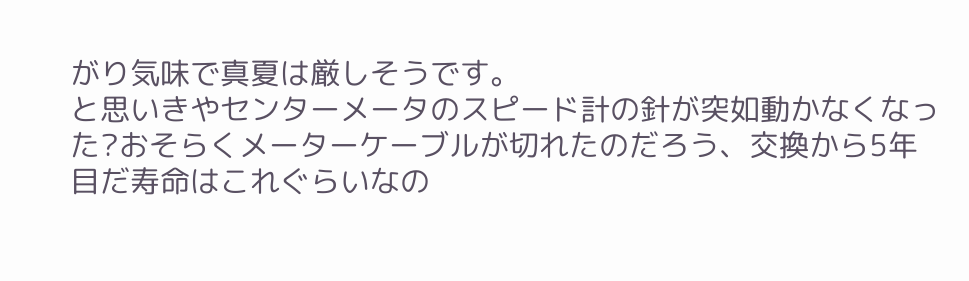がり気味で真夏は厳しそうです。
と思いきやセンターメータのスピード計の針が突如動かなくなった?おそらくメーターケーブルが切れたのだろう、交換から5年目だ寿命はこれぐらいなの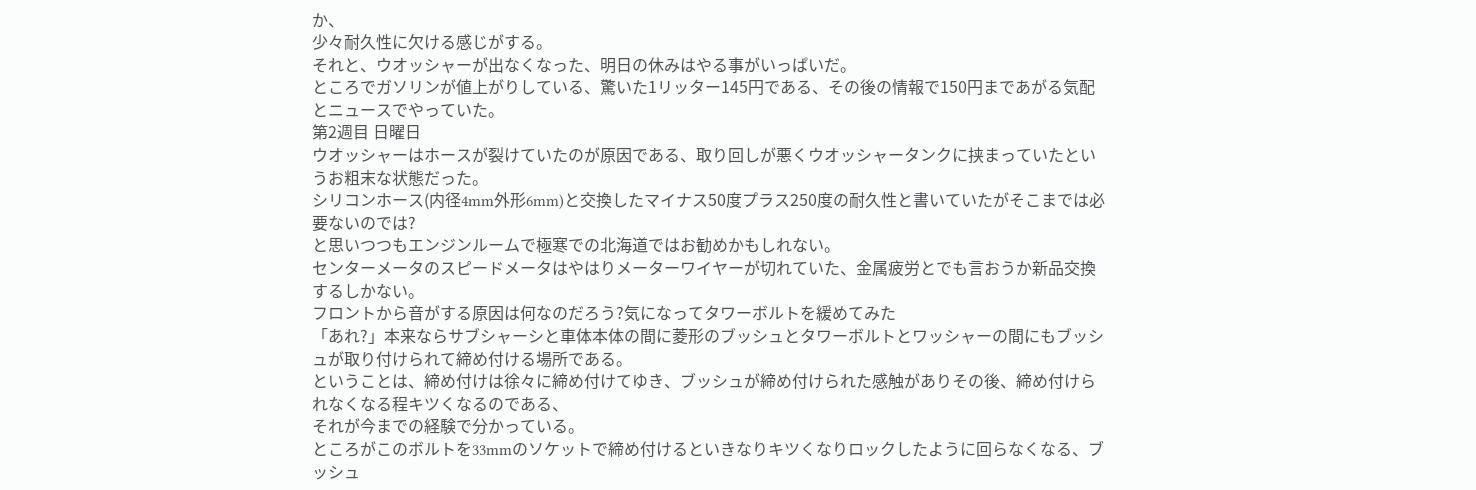か、
少々耐久性に欠ける感じがする。
それと、ウオッシャーが出なくなった、明日の休みはやる事がいっぱいだ。
ところでガソリンが値上がりしている、驚いた1リッター145円である、その後の情報で150円まであがる気配とニュースでやっていた。
第2週目 日曜日
ウオッシャーはホースが裂けていたのが原因である、取り回しが悪くウオッシャータンクに挟まっていたというお粗末な状態だった。
シリコンホース(内径4mm外形6mm)と交換したマイナス50度プラス250度の耐久性と書いていたがそこまでは必要ないのでは?
と思いつつもエンジンルームで極寒での北海道ではお勧めかもしれない。
センターメータのスピードメータはやはりメーターワイヤーが切れていた、金属疲労とでも言おうか新品交換するしかない。
フロントから音がする原因は何なのだろう?気になってタワーボルトを緩めてみた
「あれ?」本来ならサブシャーシと車体本体の間に菱形のブッシュとタワーボルトとワッシャーの間にもブッシュが取り付けられて締め付ける場所である。
ということは、締め付けは徐々に締め付けてゆき、ブッシュが締め付けられた感触がありその後、締め付けられなくなる程キツくなるのである、
それが今までの経験で分かっている。
ところがこのボルトを33mmのソケットで締め付けるといきなりキツくなりロックしたように回らなくなる、ブッシュ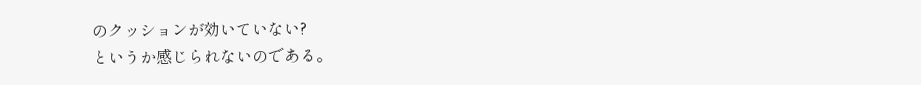のクッションが効いていない?
というか感じられないのである。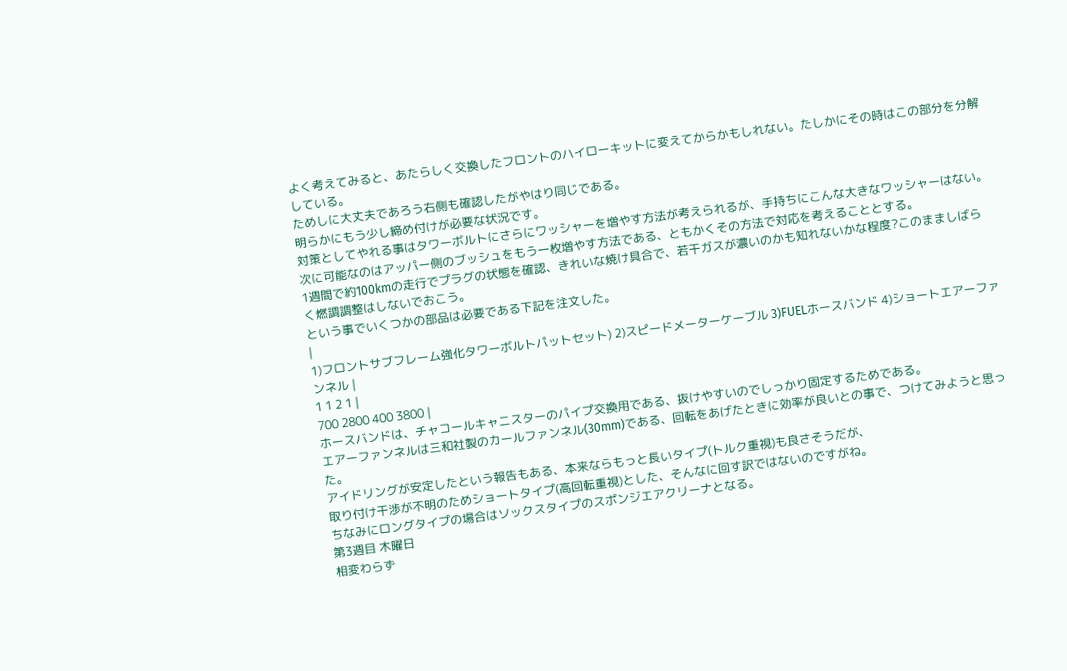よく考えてみると、あたらしく交換したフロントのハイローキットに変えてからかもしれない。たしかにその時はこの部分を分解している。
ためしに大丈夫であろう右側も確認したがやはり同じである。
明らかにもう少し締め付けが必要な状況です。
対策としてやれる事はタワーボルトにさらにワッシャーを増やす方法が考えられるが、手持ちにこんな大きなワッシャーはない。
次に可能なのはアッパー側のブッシュをもう一枚増やす方法である、ともかくその方法で対応を考えることとする。
1週間で約100kmの走行でプラグの状態を確認、きれいな焼け具合で、若干ガスが濃いのかも知れないかな程度?このまましばらく燃調調整はしないでおこう。
という事でいくつかの部品は必要である下記を注文した。
|
1)フロントサブフレーム強化タワーボルトパットセット) 2)スピードメーターケーブル 3)FUELホースバンド 4)ショートエアーファンネル |
1 1 2 1 |
700 2800 400 3800 |
ホースバンドは、チャコールキャニスターのパイプ交換用である、抜けやすいのでしっかり固定するためである。
エアーファンネルは三和社製のカールファンネル(30mm)である、回転をあげたときに効率が良いとの事で、つけてみようと思った。
アイドリングが安定したという報告もある、本来ならもっと長いタイプ(トルク重視)も良さそうだが、
取り付け干渉が不明のためショートタイプ(高回転重視)とした、そんなに回す訳ではないのですがね。
ちなみにロングタイプの場合はソックスタイプのスポンジエアクリーナとなる。
第3週目 木曜日
相変わらず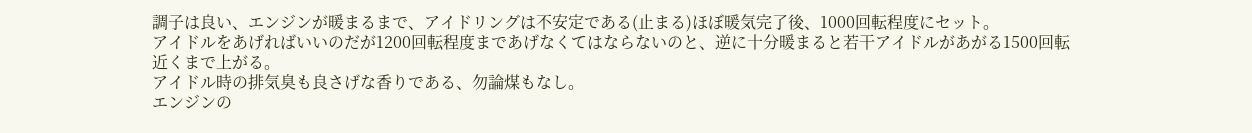調子は良い、エンジンが暖まるまで、アイドリングは不安定である(止まる)ほぼ暖気完了後、1000回転程度にセット。
アイドルをあげればいいのだが1200回転程度まであげなくてはならないのと、逆に十分暖まると若干アイドルがあがる1500回転近くまで上がる。
アイドル時の排気臭も良さげな香りである、勿論煤もなし。
エンジンの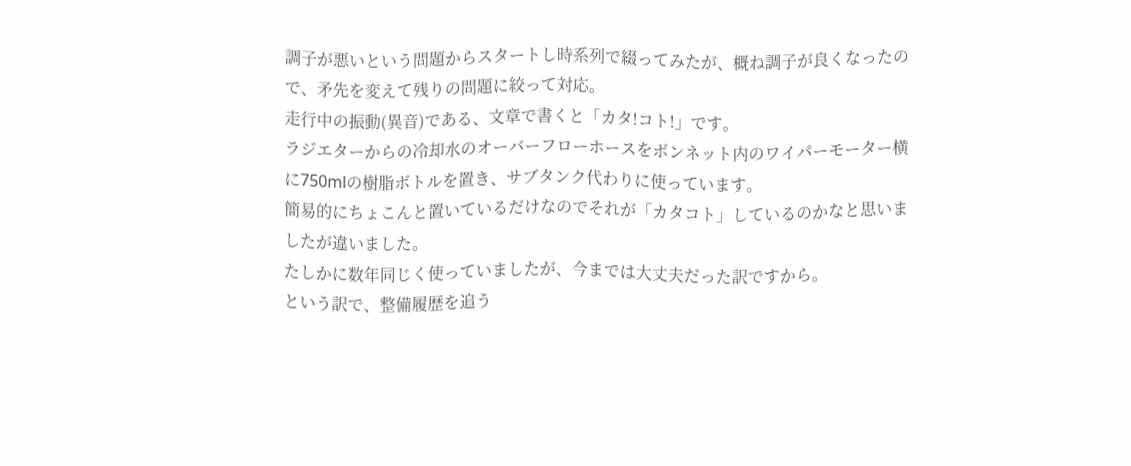調子が悪いという問題からスタートし時系列で綴ってみたが、概ね調子が良くなったので、矛先を変えて残りの問題に絞って対応。
走行中の振動(異音)である、文章で書くと「カタ!コト!」です。
ラジエターからの冷却水のオーバーフローホースをボンネット内のワイパーモーター横に750mlの樹脂ボトルを置き、サブタンク代わりに使っています。
簡易的にちょこんと置いているだけなのでそれが「カタコト」しているのかなと思いましたが違いました。
たしかに数年同じく使っていましたが、今までは大丈夫だった訳ですから。
という訳で、整備履歴を追う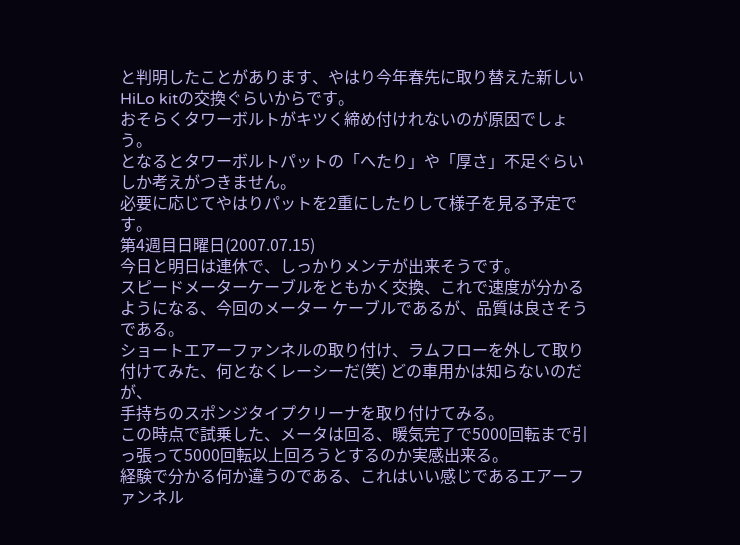と判明したことがあります、やはり今年春先に取り替えた新しいHiLo kitの交換ぐらいからです。
おそらくタワーボルトがキツく締め付けれないのが原因でしょう。
となるとタワーボルトパットの「へたり」や「厚さ」不足ぐらい しか考えがつきません。
必要に応じてやはりパットを2重にしたりして様子を見る予定です。
第4週目日曜日(2007.07.15)
今日と明日は連休で、しっかりメンテが出来そうです。
スピードメーターケーブルをともかく交換、これで速度が分かるようになる、今回のメーター ケーブルであるが、品質は良さそうである。
ショートエアーファンネルの取り付け、ラムフローを外して取り付けてみた、何となくレーシーだ(笑) どの車用かは知らないのだが、
手持ちのスポンジタイプクリーナを取り付けてみる。
この時点で試乗した、メータは回る、暖気完了で5000回転まで引っ張って5000回転以上回ろうとするのか実感出来る。
経験で分かる何か違うのである、これはいい感じであるエアーファンネル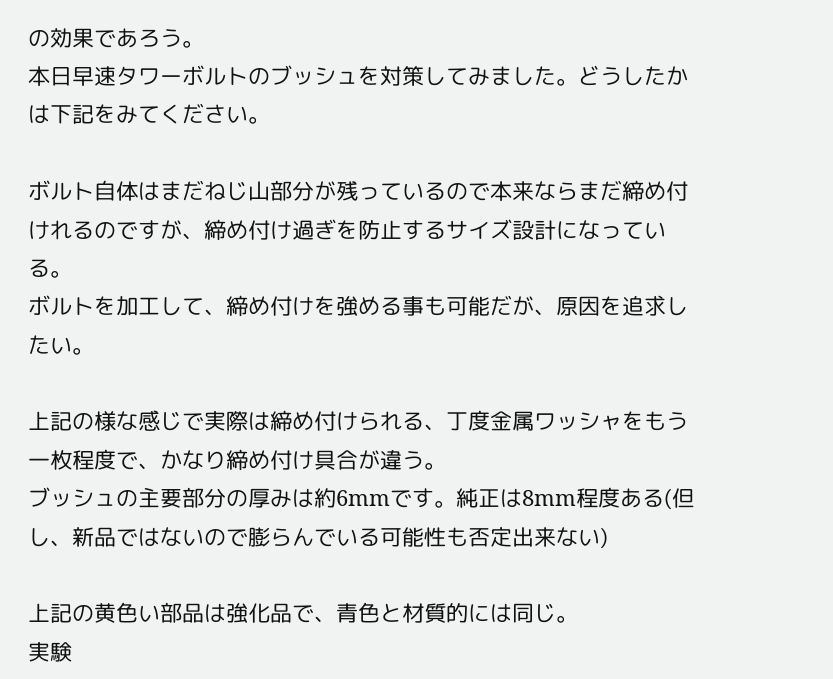の効果であろう。
本日早速タワーボルトのブッシュを対策してみました。どうしたかは下記をみてください。

ボルト自体はまだねじ山部分が残っているので本来ならまだ締め付けれるのですが、締め付け過ぎを防止するサイズ設計になっている。
ボルトを加工して、締め付けを強める事も可能だが、原因を追求したい。

上記の様な感じで実際は締め付けられる、丁度金属ワッシャをもう一枚程度で、かなり締め付け具合が違う。
ブッシュの主要部分の厚みは約6mmです。純正は8mm程度ある(但し、新品ではないので膨らんでいる可能性も否定出来ない)

上記の黄色い部品は強化品で、青色と材質的には同じ。
実験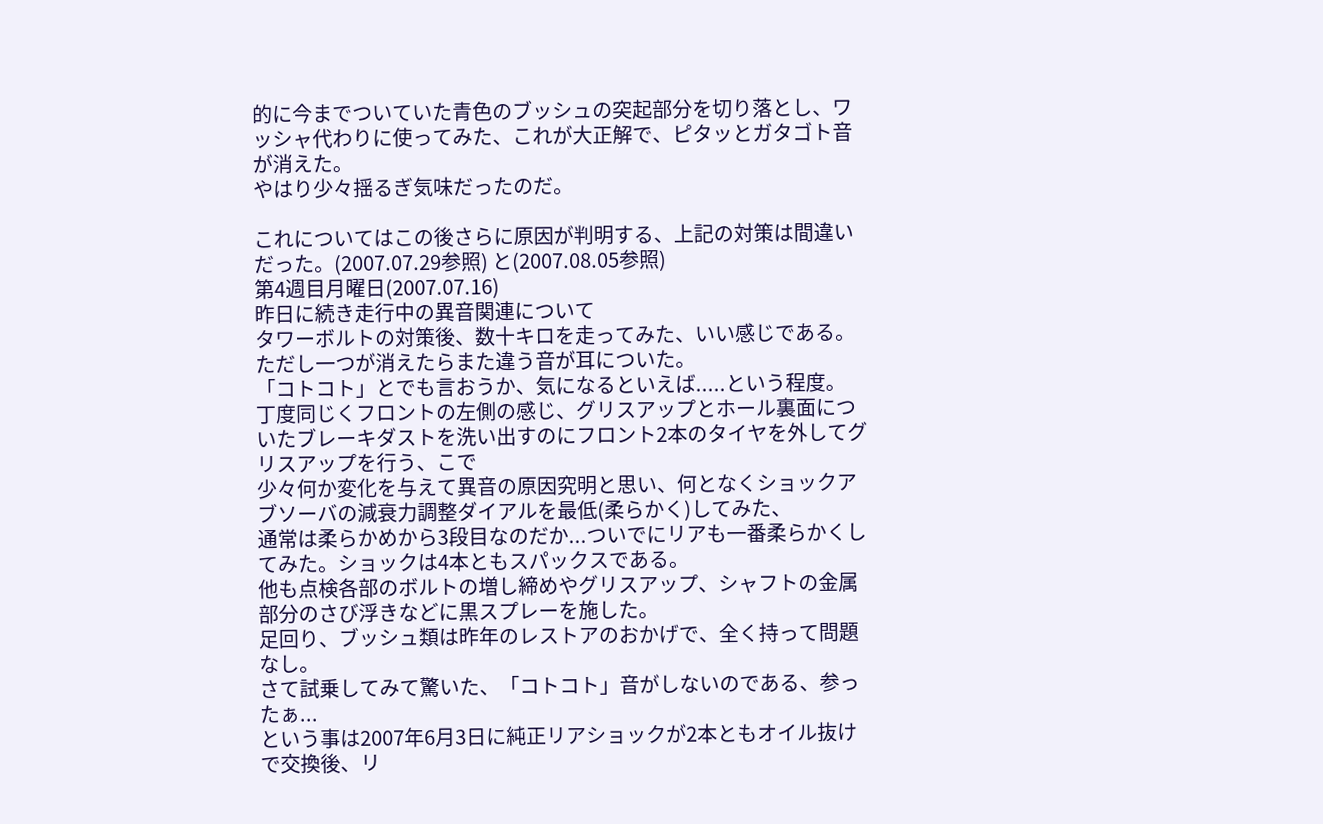的に今までついていた青色のブッシュの突起部分を切り落とし、ワッシャ代わりに使ってみた、これが大正解で、ピタッとガタゴト音が消えた。
やはり少々揺るぎ気味だったのだ。

これについてはこの後さらに原因が判明する、上記の対策は間違いだった。(2007.07.29参照) と(2007.08.05参照)
第4週目月曜日(2007.07.16)
昨日に続き走行中の異音関連について
タワーボルトの対策後、数十キロを走ってみた、いい感じである。ただし一つが消えたらまた違う音が耳についた。
「コトコト」とでも言おうか、気になるといえば.....という程度。
丁度同じくフロントの左側の感じ、グリスアップとホール裏面についたブレーキダストを洗い出すのにフロント2本のタイヤを外してグリスアップを行う、こで
少々何か変化を与えて異音の原因究明と思い、何となくショックアブソーバの減衰力調整ダイアルを最低(柔らかく)してみた、
通常は柔らかめから3段目なのだか...ついでにリアも一番柔らかくしてみた。ショックは4本ともスパックスである。
他も点検各部のボルトの増し締めやグリスアップ、シャフトの金属部分のさび浮きなどに黒スプレーを施した。
足回り、ブッシュ類は昨年のレストアのおかげで、全く持って問題なし。
さて試乗してみて驚いた、「コトコト」音がしないのである、参ったぁ...
という事は2007年6月3日に純正リアショックが2本ともオイル抜けで交換後、リ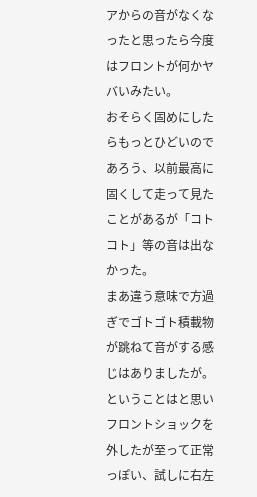アからの音がなくなったと思ったら今度はフロントが何かヤバいみたい。
おそらく固めにしたらもっとひどいのであろう、以前最高に固くして走って見たことがあるが「コトコト」等の音は出なかった。
まあ違う意味で方過ぎでゴトゴト積載物が跳ねて音がする感じはありましたが。
ということはと思いフロントショックを外したが至って正常っぽい、試しに右左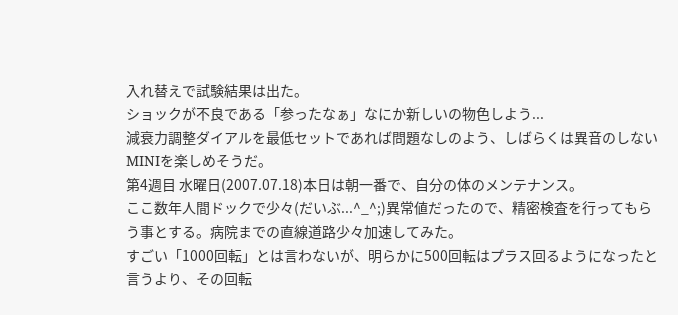入れ替えで試験結果は出た。
ショックが不良である「参ったなぁ」なにか新しいの物色しよう...
減衰力調整ダイアルを最低セットであれば問題なしのよう、しばらくは異音のしないMINIを楽しめそうだ。
第4週目 水曜日(2007.07.18)本日は朝一番で、自分の体のメンテナンス。
ここ数年人間ドックで少々(だいぶ...^_^;)異常値だったので、精密検査を行ってもらう事とする。病院までの直線道路少々加速してみた。
すごい「1000回転」とは言わないが、明らかに500回転はプラス回るようになったと言うより、その回転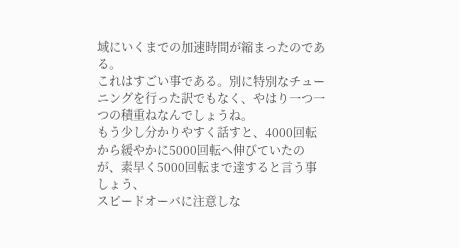域にいくまでの加速時間が縮まったのである。
これはすごい事である。別に特別なチューニングを行った訳でもなく、やはり一つ一つの積重ねなんでしょうね。
もう少し分かりやすく話すと、4000回転から緩やかに5000回転へ伸びていたのが、素早く5000回転まで達すると言う事しょう、
スピードオーバに注意しな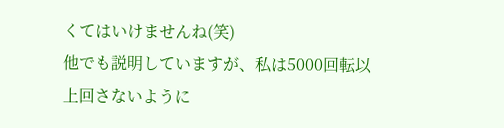くてはいけませんね(笑)
他でも説明していますが、私は5000回転以上回さないように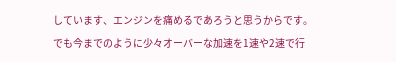しています、エンジンを痛めるであろうと思うからです。
でも今までのように少々オーバーな加速を1速や2速で行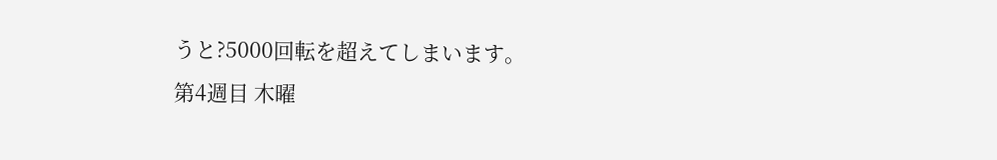うと?5000回転を超えてしまいます。
第4週目 木曜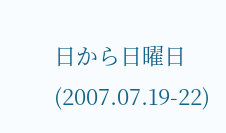日から日曜日(2007.07.19-22)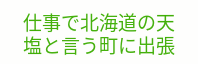仕事で北海道の天塩と言う町に出張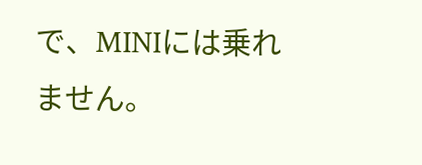で、MINIには乗れません。